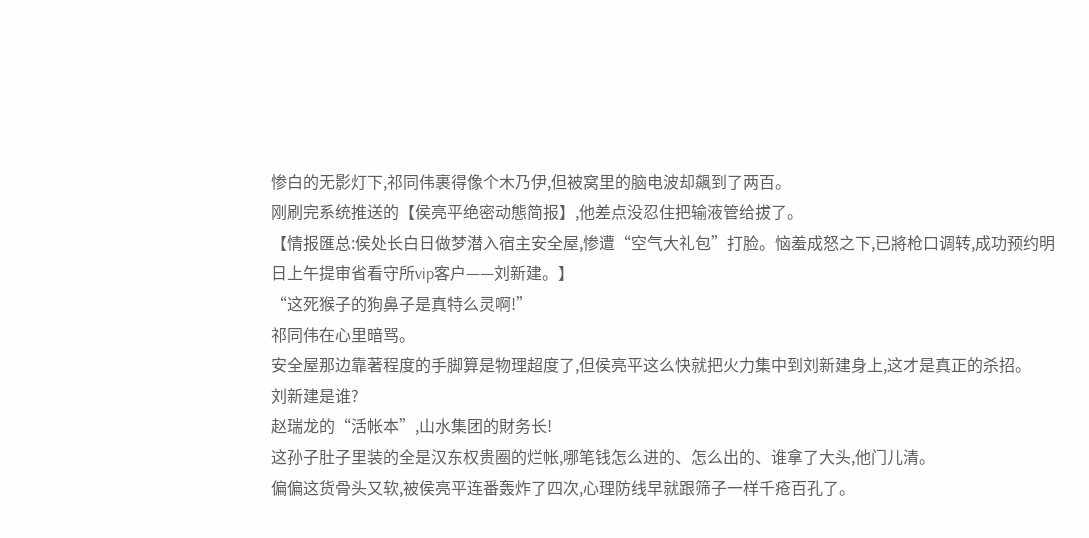惨白的无影灯下,祁同伟裹得像个木乃伊,但被窝里的脑电波却飆到了两百。
刚刷完系统推送的【侯亮平绝密动態简报】,他差点没忍住把输液管给拔了。
【情报匯总:侯处长白日做梦潜入宿主安全屋,惨遭“空气大礼包”打脸。恼羞成怒之下,已將枪口调转,成功预约明日上午提审省看守所vip客户——刘新建。】
“这死猴子的狗鼻子是真特么灵啊!”
祁同伟在心里暗骂。
安全屋那边靠著程度的手脚算是物理超度了,但侯亮平这么快就把火力集中到刘新建身上,这才是真正的杀招。
刘新建是谁?
赵瑞龙的“活帐本”,山水集团的財务长!
这孙子肚子里装的全是汉东权贵圈的烂帐,哪笔钱怎么进的、怎么出的、谁拿了大头,他门儿清。
偏偏这货骨头又软,被侯亮平连番轰炸了四次,心理防线早就跟筛子一样千疮百孔了。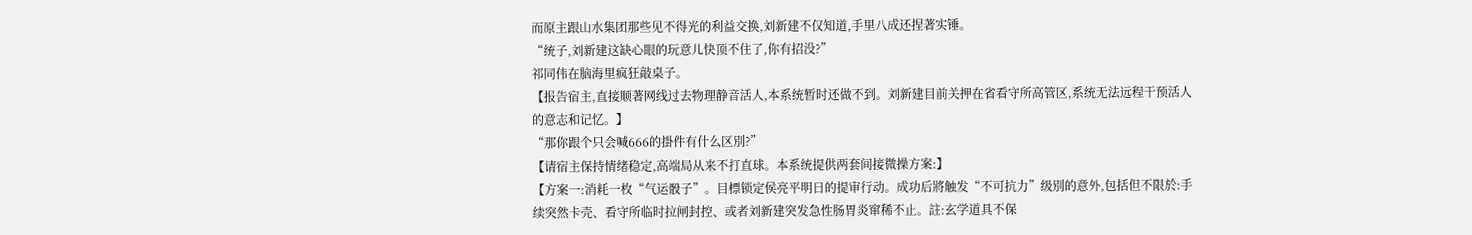而原主跟山水集团那些见不得光的利益交换,刘新建不仅知道,手里八成还捏著实锤。
“统子,刘新建这缺心眼的玩意儿快顶不住了,你有招没?”
祁同伟在脑海里疯狂敲桌子。
【报告宿主,直接顺著网线过去物理静音活人,本系统暂时还做不到。刘新建目前关押在省看守所高管区,系统无法远程干预活人的意志和记忆。】
“那你跟个只会喊666的掛件有什么区別?”
【请宿主保持情绪稳定,高端局从来不打直球。本系统提供两套间接微操方案:】
【方案一:消耗一枚“气运骰子”。目標锁定侯亮平明日的提审行动。成功后將触发“不可抗力”级別的意外,包括但不限於:手续突然卡壳、看守所临时拉闸封控、或者刘新建突发急性肠胃炎窜稀不止。註:玄学道具不保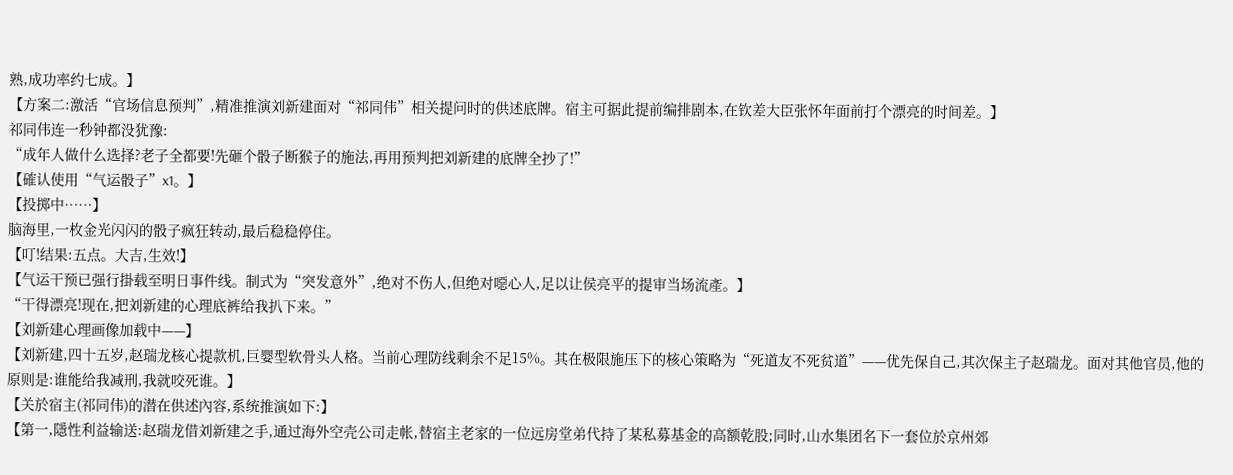熟,成功率约七成。】
【方案二:激活“官场信息预判”,精准推演刘新建面对“祁同伟”相关提问时的供述底牌。宿主可据此提前编排剧本,在钦差大臣张怀年面前打个漂亮的时间差。】
祁同伟连一秒钟都没犹豫:
“成年人做什么选择?老子全都要!先砸个骰子断猴子的施法,再用预判把刘新建的底牌全抄了!”
【確认使用“气运骰子”x1。】
【投掷中……】
脑海里,一枚金光闪闪的骰子疯狂转动,最后稳稳停住。
【叮!结果:五点。大吉,生效!】
【气运干预已强行掛载至明日事件线。制式为“突发意外”,绝对不伤人,但绝对噁心人,足以让侯亮平的提审当场流產。】
“干得漂亮!现在,把刘新建的心理底裤给我扒下来。”
【刘新建心理画像加载中——】
【刘新建,四十五岁,赵瑞龙核心提款机,巨婴型软骨头人格。当前心理防线剩余不足15%。其在极限施压下的核心策略为“死道友不死贫道”——优先保自己,其次保主子赵瑞龙。面对其他官员,他的原则是:谁能给我减刑,我就咬死谁。】
【关於宿主(祁同伟)的潜在供述內容,系统推演如下:】
【第一,隱性利益输送:赵瑞龙借刘新建之手,通过海外空壳公司走帐,替宿主老家的一位远房堂弟代持了某私募基金的高额乾股;同时,山水集团名下一套位於京州郊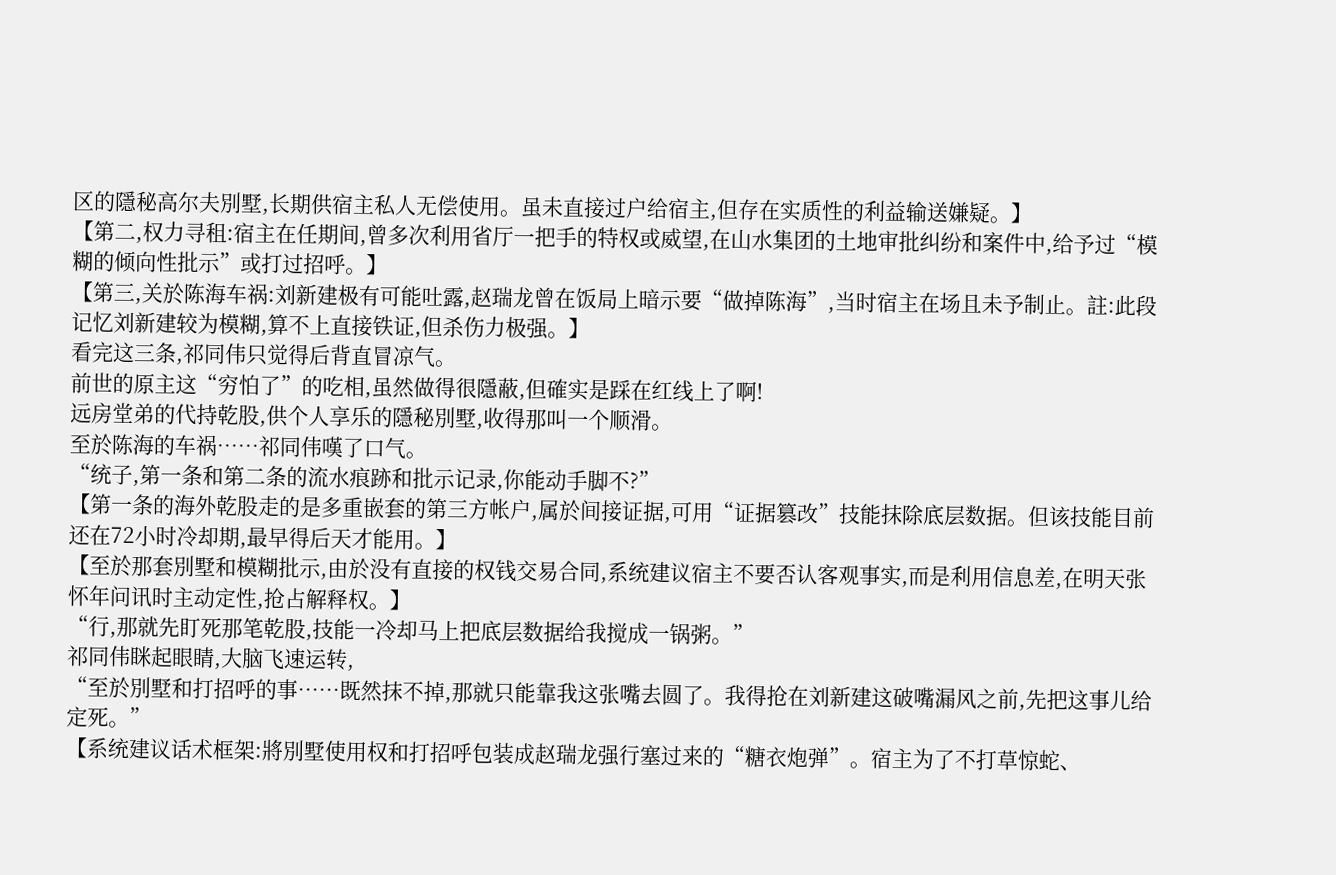区的隱秘高尔夫別墅,长期供宿主私人无偿使用。虽未直接过户给宿主,但存在实质性的利益输送嫌疑。】
【第二,权力寻租:宿主在任期间,曾多次利用省厅一把手的特权或威望,在山水集团的土地审批纠纷和案件中,给予过“模糊的倾向性批示”或打过招呼。】
【第三,关於陈海车祸:刘新建极有可能吐露,赵瑞龙曾在饭局上暗示要“做掉陈海”,当时宿主在场且未予制止。註:此段记忆刘新建较为模糊,算不上直接铁证,但杀伤力极强。】
看完这三条,祁同伟只觉得后背直冒凉气。
前世的原主这“穷怕了”的吃相,虽然做得很隱蔽,但確实是踩在红线上了啊!
远房堂弟的代持乾股,供个人享乐的隱秘別墅,收得那叫一个顺滑。
至於陈海的车祸……祁同伟嘆了口气。
“统子,第一条和第二条的流水痕跡和批示记录,你能动手脚不?”
【第一条的海外乾股走的是多重嵌套的第三方帐户,属於间接证据,可用“证据篡改”技能抹除底层数据。但该技能目前还在72小时冷却期,最早得后天才能用。】
【至於那套別墅和模糊批示,由於没有直接的权钱交易合同,系统建议宿主不要否认客观事实,而是利用信息差,在明天张怀年问讯时主动定性,抢占解释权。】
“行,那就先盯死那笔乾股,技能一冷却马上把底层数据给我搅成一锅粥。”
祁同伟眯起眼睛,大脑飞速运转,
“至於別墅和打招呼的事……既然抹不掉,那就只能靠我这张嘴去圆了。我得抢在刘新建这破嘴漏风之前,先把这事儿给定死。”
【系统建议话术框架:將別墅使用权和打招呼包装成赵瑞龙强行塞过来的“糖衣炮弹”。宿主为了不打草惊蛇、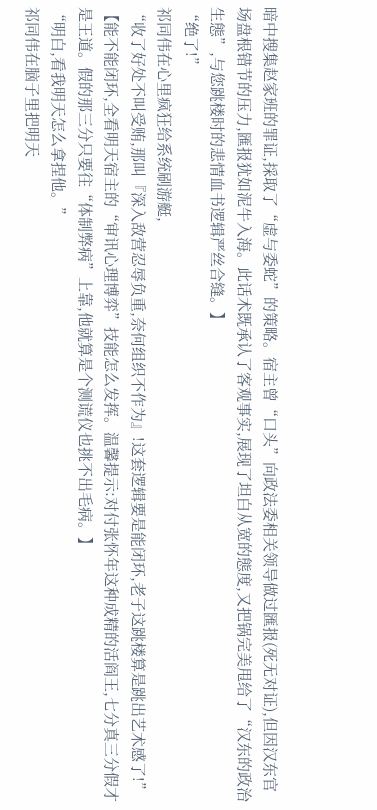暗中搜集赵家班的罪证,採取了“虚与委蛇”的策略。宿主曾“口头”向政法委相关领导做过匯报(死无对证),但因汉东官场盘根错节的压力,匯报犹如泥牛入海。此话术既承认了客观事实,展现了坦白从宽的態度,又把锅完美甩给了“汉东的政治生態”,与您跳楼时的悲情血书逻辑严丝合缝。】
“绝了!”
祁同伟在心里疯狂给系统刷游艇,
“收了好处不叫受贿,那叫『深入敌营忍辱负重,奈何组织不作为』!这套逻辑要是能闭环,老子这跳楼算是跳出艺术感了!”
【能不能闭环,全看明天宿主的“审讯心理博弈”技能怎么发挥。温馨提示:对付张怀年这种成精的活阎王,七分真三分假才是王道。假的那三分只要往“体制弊病”上靠,他就算是个测谎仪也挑不出毛病。】
“明白,看我明天怎么拿捏他。”
祁同伟在脑子里把明天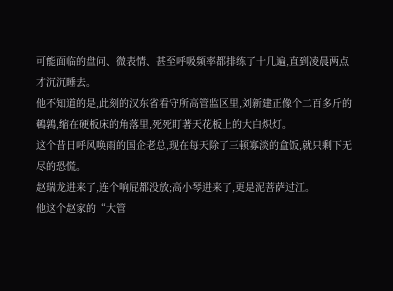可能面临的盘问、微表情、甚至呼吸频率都排练了十几遍,直到凌晨两点才沉沉睡去。
他不知道的是,此刻的汉东省看守所高管监区里,刘新建正像个二百多斤的鵪鶉,缩在硬板床的角落里,死死盯著天花板上的大白炽灯。
这个昔日呼风唤雨的国企老总,现在每天除了三顿寡淡的盒饭,就只剩下无尽的恐慌。
赵瑞龙进来了,连个响屁都没放;高小琴进来了,更是泥菩萨过江。
他这个赵家的“大管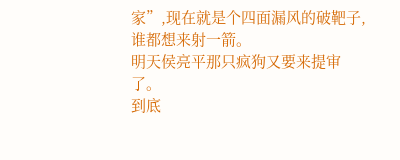家”,现在就是个四面漏风的破靶子,谁都想来射一箭。
明天侯亮平那只疯狗又要来提审了。
到底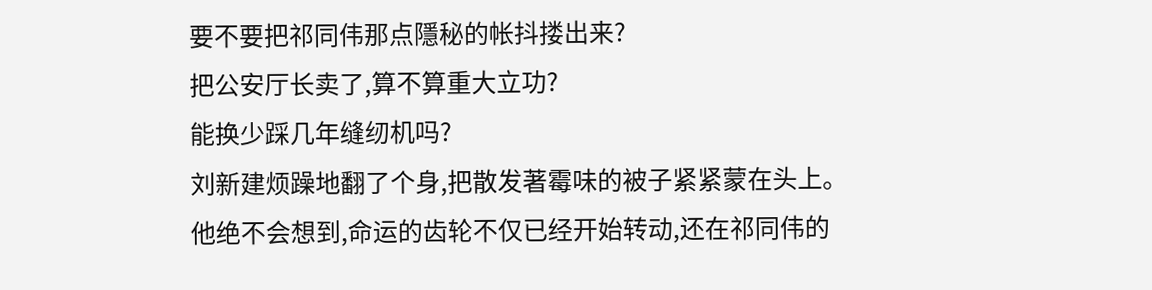要不要把祁同伟那点隱秘的帐抖搂出来?
把公安厅长卖了,算不算重大立功?
能换少踩几年缝纫机吗?
刘新建烦躁地翻了个身,把散发著霉味的被子紧紧蒙在头上。
他绝不会想到,命运的齿轮不仅已经开始转动,还在祁同伟的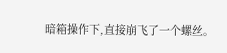暗箱操作下,直接崩飞了一个螺丝。